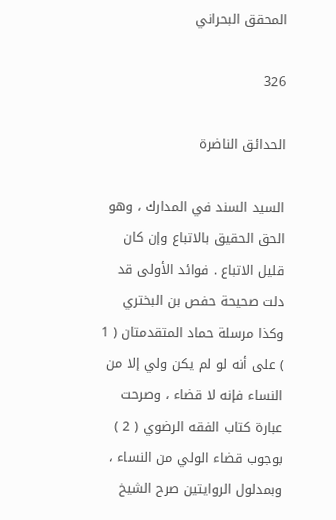المحقق البحراني

326

الحدائق الناضرة

السيد السند في المدارك ، وهو الحق الحقيق بالاتباع وإن كان قليل الاتباع . فوائد الأولى قد دلت صحيحة حفص بن البختري وكذا مرسلة حماد المتقدمتان ( 1 ) على أنه لو لم يكن ولي إلا من النساء فإنه لا قضاء ، وصرحت عبارة كتاب الفقه الرضوي ( 2 ) بوجوب قضاء الولي من النساء ، وبمدلول الروايتين صرح الشيخ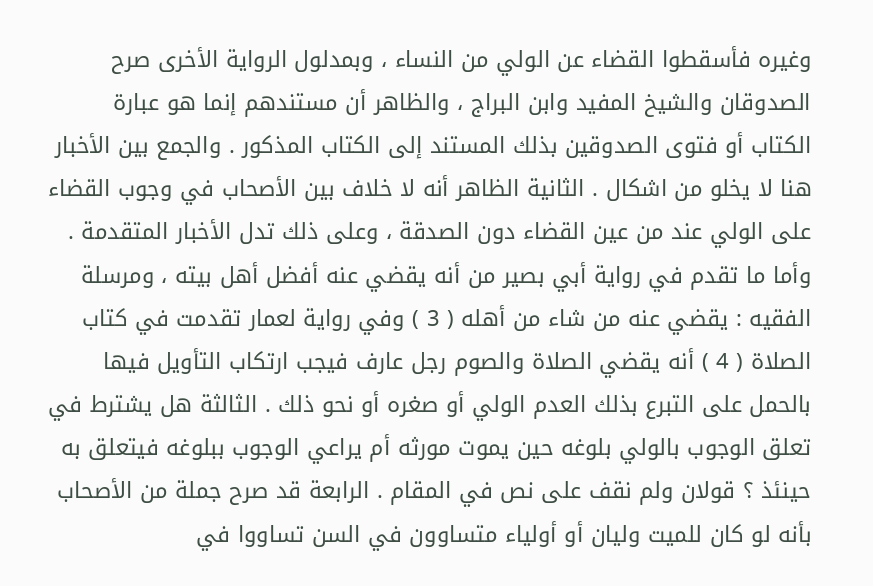وغيره فأسقطوا القضاء عن الولي من النساء ، وبمدلول الرواية الأخرى صرح الصدوقان والشيخ المفيد وابن البراج ، والظاهر أن مستندهم إنما هو عبارة الكتاب أو فتوى الصدوقين بذلك المستند إلى الكتاب المذكور . والجمع بين الأخبار هنا لا يخلو من اشكال . الثانية الظاهر أنه لا خلاف بين الأصحاب في وجوب القضاء على الولي عند من عين القضاء دون الصدقة ، وعلى ذلك تدل الأخبار المتقدمة . وأما ما تقدم في رواية أبي بصير من أنه يقضي عنه أفضل أهل بيته ، ومرسلة الفقيه : يقضي عنه من شاء من أهله ( 3 ) وفي رواية لعمار تقدمت في كتاب الصلاة ( 4 ) أنه يقضي الصلاة والصوم رجل عارف فيجب ارتكاب التأويل فيها بالحمل على التبرع بذلك العدم الولي أو صغره أو نحو ذلك . الثالثة هل يشترط في تعلق الوجوب بالولي بلوغه حين يموت مورثه أم يراعي الوجوب ببلوغه فيتعلق به حينئذ ؟ قولان ولم نقف على نص في المقام . الرابعة قد صرح جملة من الأصحاب بأنه لو كان للميت وليان أو أولياء متساوون في السن تساووا في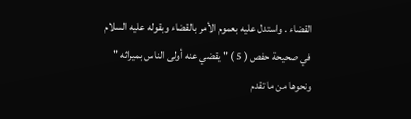القضاء . واستدل عليه بعموم الأمر بالقضاء وبقوله عليه السلام في صحيحة حفص ( 5 ) " يقضي عنه أولى الناس بميراثه " ونحوها من ما تقدم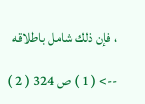، فإن ذلك شامل باطلاقه

--> ( 1 ) ص 324 ( 2 )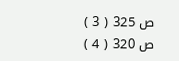ص 325 ( 3 ) ص 320 ( 4 )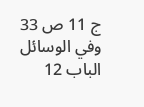ج 11 ص 33 وفي الوسائل الباب 12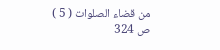من قضاء الصلوات ( 5 ) ص 324